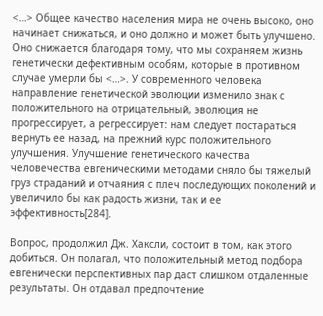<…> Общее качество населения мира не очень высоко, оно начинает снижаться, и оно должно и может быть улучшено. Оно снижается благодаря тому, что мы сохраняем жизнь генетически дефективным особям, которые в противном случае умерли бы <…>. У современного человека направление генетической эволюции изменило знак с положительного на отрицательный, эволюция не прогрессирует, а регрессирует: нам следует постараться вернуть ее назад, на прежний курс положительного улучшения. Улучшение генетического качества человечества евгеническими методами сняло бы тяжелый груз страданий и отчаяния с плеч последующих поколений и увеличило бы как радость жизни, так и ее эффективность[284].

Вопрос, продолжил Дж. Хаксли, состоит в том, как этого добиться. Он полагал, что положительный метод подбора евгенически перспективных пар даст слишком отдаленные результаты. Он отдавал предпочтение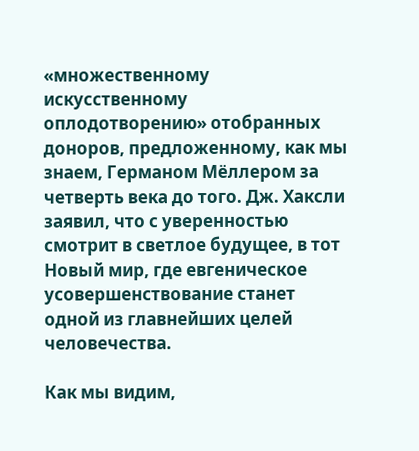«множественному искусственному оплодотворению» отобранных доноров, предложенному, как мы знаем, Германом Мёллером за четверть века до того. Дж. Хаксли заявил, что с уверенностью смотрит в светлое будущее, в тот Новый мир, где евгеническое усовершенствование станет одной из главнейших целей человечества.

Как мы видим,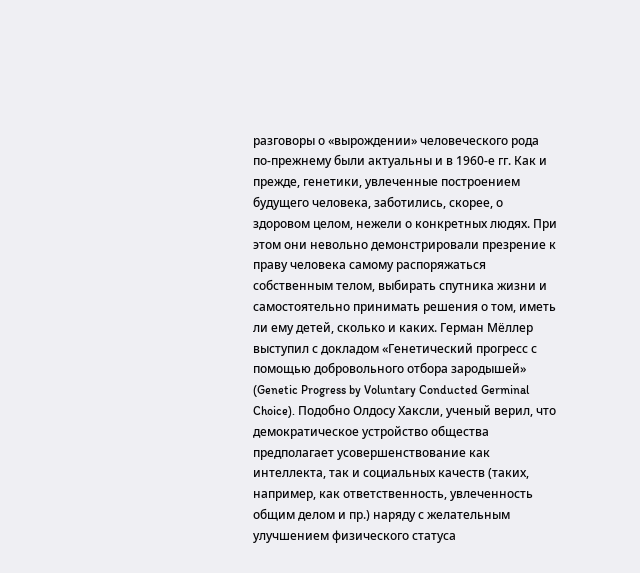разговоры о «вырождении» человеческого рода по-прежнему были актуальны и в 1960-е гг. Как и прежде, генетики, увлеченные построением будущего человека, заботились, скорее, о здоровом целом, нежели о конкретных людях. При этом они невольно демонстрировали презрение к праву человека самому распоряжаться собственным телом, выбирать спутника жизни и самостоятельно принимать решения о том, иметь ли ему детей, сколько и каких. Герман Мёллер выступил с докладом «Генетический прогресс с помощью добровольного отбора зародышей» (Genetic Progress by Voluntary Conducted Germinal Choice). Подобно Олдосу Хаксли, ученый верил, что демократическое устройство общества предполагает усовершенствование как интеллекта, так и социальных качеств (таких, например, как ответственность, увлеченность общим делом и пр.) наряду с желательным улучшением физического статуса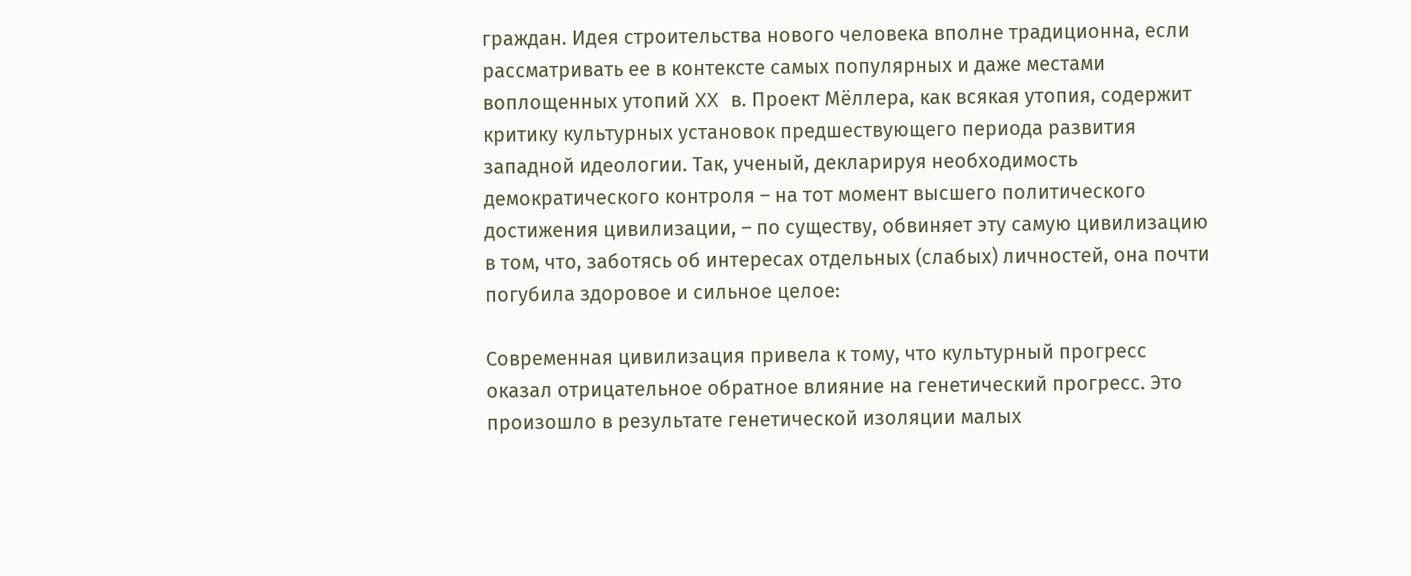граждан. Идея строительства нового человека вполне традиционна, если рассматривать ее в контексте самых популярных и даже местами воплощенных утопий XX в. Проект Мёллера, как всякая утопия, содержит критику культурных установок предшествующего периода развития западной идеологии. Так, ученый, декларируя необходимость демократического контроля – на тот момент высшего политического достижения цивилизации, – по существу, обвиняет эту самую цивилизацию в том, что, заботясь об интересах отдельных (слабых) личностей, она почти погубила здоровое и сильное целое:

Современная цивилизация привела к тому, что культурный прогресс оказал отрицательное обратное влияние на генетический прогресс. Это произошло в результате генетической изоляции малых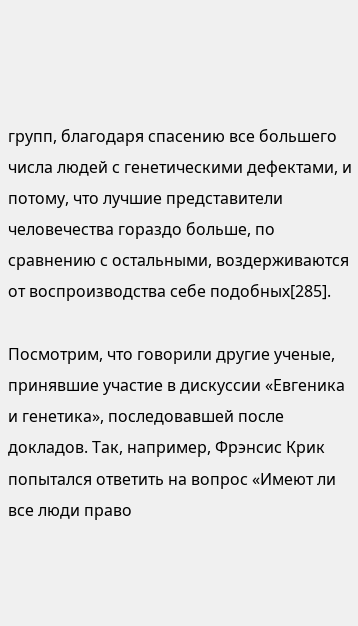групп, благодаря спасению все большего числа людей с генетическими дефектами, и потому, что лучшие представители человечества гораздо больше, по сравнению с остальными, воздерживаются от воспроизводства себе подобных[285].

Посмотрим, что говорили другие ученые, принявшие участие в дискуссии «Евгеника и генетика», последовавшей после докладов. Так, например, Фрэнсис Крик попытался ответить на вопрос «Имеют ли все люди право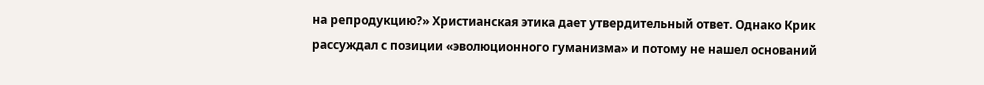на репродукцию?» Христианская этика дает утвердительный ответ. Однако Крик рассуждал с позиции «эволюционного гуманизма» и потому не нашел оснований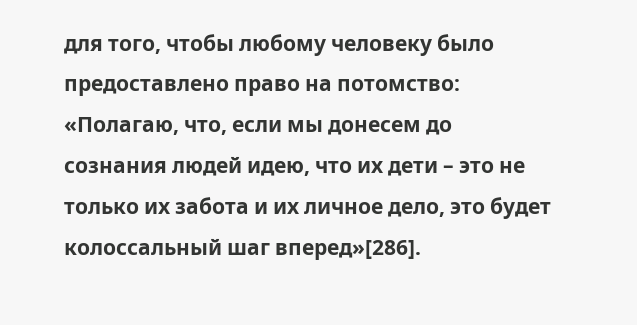для того, чтобы любому человеку было предоставлено право на потомство: «Полагаю, что, если мы донесем до сознания людей идею, что их дети – это не только их забота и их личное дело, это будет колоссальный шаг вперед»[286].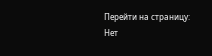Перейти на страницу:
Нет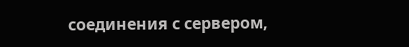соединения с сервером,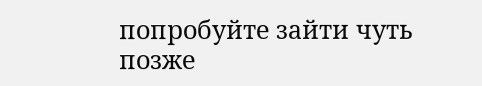попробуйте зайти чуть позже